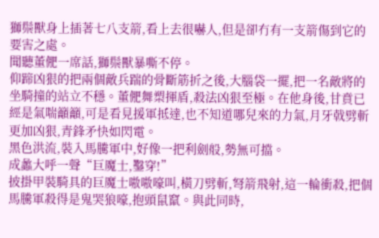獅鬃獸身上插著七八支箭,看上去很嚇人,但是卻冇有一支箭傷到它的要害之處。
聞聽董俷一席話,獅鬃獸暴嘶不停。
仰蹄凶狠的把兩個敵兵踹的骨斷筋折之後,大腦袋一擺,把一名敵將的坐騎撞的站立不穩。董俷舞槊揮盾,殺法凶狠至極。在他身後,甘賁已經是氣喘籲籲,可是看見援軍抵達,也不知道哪兒來的力氣,月牙戟劈斬更加凶狠,青鋒矛快如閃電。
黑色洪流,裝入馬騰軍中,好像一把利劍般,勢無可擋。
成蠡大呼一聲“巨魔士,鑿穿!”
披掛甲裝騎具的巨魔士嗷嗷嚎叫,橫刀劈斬,弩箭飛射,這一輪衝殺,把個馬騰軍殺得是鬼哭狼嚎,抱頭鼠竄。與此同時,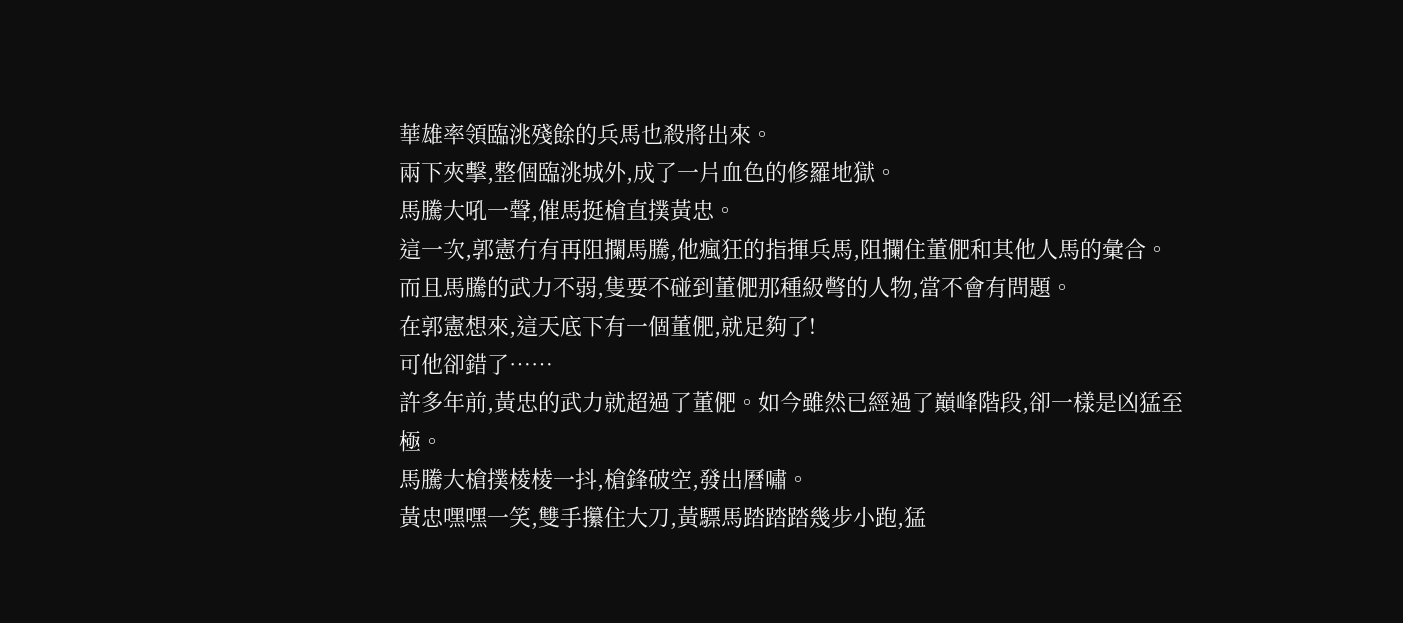華雄率領臨洮殘餘的兵馬也殺將出來。
兩下夾擊,整個臨洮城外,成了一片血色的修羅地獄。
馬騰大吼一聲,催馬挺槍直撲黃忠。
這一次,郭憲冇有再阻攔馬騰,他瘋狂的指揮兵馬,阻攔住董俷和其他人馬的彙合。
而且馬騰的武力不弱,隻要不碰到董俷那種級彆的人物,當不會有問題。
在郭憲想來,這天底下有一個董俷,就足夠了!
可他卻錯了……
許多年前,黃忠的武力就超過了董俷。如今雖然已經過了巔峰階段,卻一樣是凶猛至極。
馬騰大槍撲棱棱一抖,槍鋒破空,發出曆嘯。
黃忠嘿嘿一笑,雙手攥住大刀,黃驃馬踏踏踏幾步小跑,猛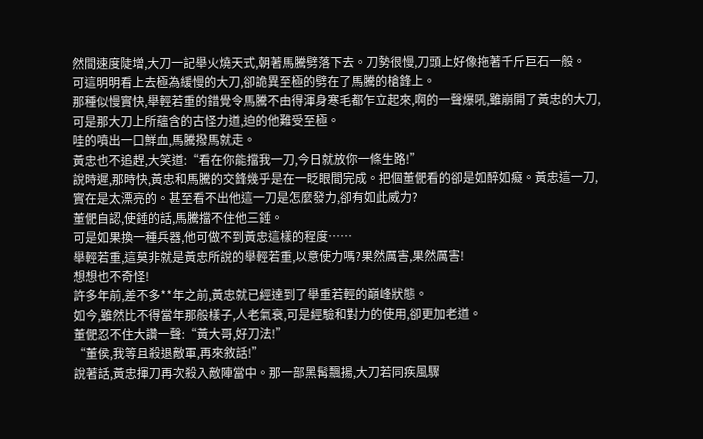然間速度陡增,大刀一記舉火燒天式,朝著馬騰劈落下去。刀勢很慢,刀頭上好像拖著千斤巨石一般。
可這明明看上去極為緩慢的大刀,卻詭異至極的劈在了馬騰的槍鋒上。
那種似慢實快,舉輕若重的錯覺令馬騰不由得渾身寒毛都乍立起來,啊的一聲爆吼,雖崩開了黃忠的大刀,可是那大刀上所蘊含的古怪力道,迫的他難受至極。
哇的噴出一口鮮血,馬騰撥馬就走。
黃忠也不追趕,大笑道:“看在你能擋我一刀,今日就放你一條生路!”
說時遲,那時快,黃忠和馬騰的交鋒幾乎是在一眨眼間完成。把個董俷看的卻是如醉如癡。黃忠這一刀,實在是太漂亮的。甚至看不出他這一刀是怎麼發力,卻有如此威力?
董俷自認,使錘的話,馬騰擋不住他三錘。
可是如果換一種兵器,他可做不到黃忠這樣的程度……
舉輕若重,這莫非就是黃忠所說的舉輕若重,以意使力嗎?果然厲害,果然厲害!
想想也不奇怪!
許多年前,差不多**年之前,黃忠就已經達到了舉重若輕的巔峰狀態。
如今,雖然比不得當年那般樣子,人老氣衰,可是經驗和對力的使用,卻更加老道。
董俷忍不住大讚一聲:“黃大哥,好刀法!”
“董侯,我等且殺退敵軍,再來敘話!”
說著話,黃忠揮刀再次殺入敵陣當中。那一部黑髯飄揚,大刀若同疾風驟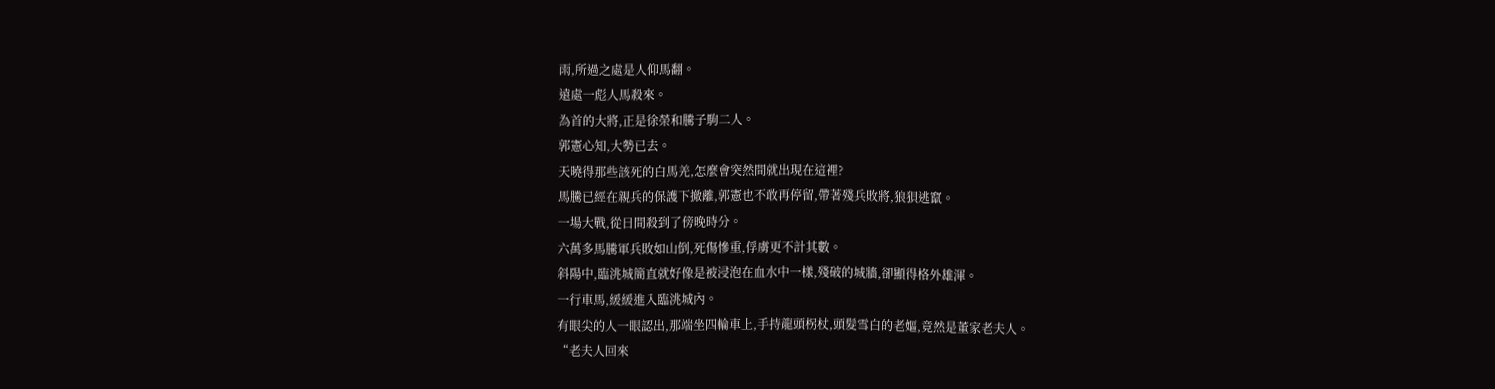雨,所過之處是人仰馬翻。
遠處一彪人馬殺來。
為首的大將,正是徐榮和騰子駒二人。
郭憲心知,大勢已去。
天曉得那些該死的白馬羌,怎麼會突然間就出現在這裡?
馬騰已經在親兵的保護下撤離,郭憲也不敢再停留,帶著殘兵敗將,狼狽逃竄。
一場大戰,從日間殺到了傍晚時分。
六萬多馬騰軍兵敗如山倒,死傷慘重,俘虜更不計其數。
斜陽中,臨洮城簡直就好像是被浸泡在血水中一樣,殘破的城牆,卻顯得格外雄渾。
一行車馬,緩緩進入臨洮城內。
有眼尖的人一眼認出,那端坐四輪車上,手持龍頭柺杖,頭髮雪白的老嫗,竟然是董家老夫人。
“老夫人回來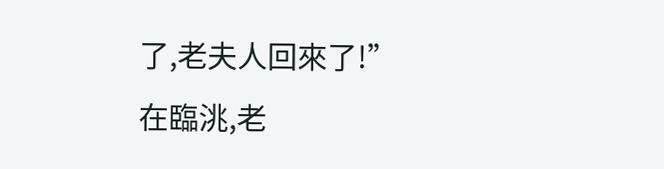了,老夫人回來了!”
在臨洮,老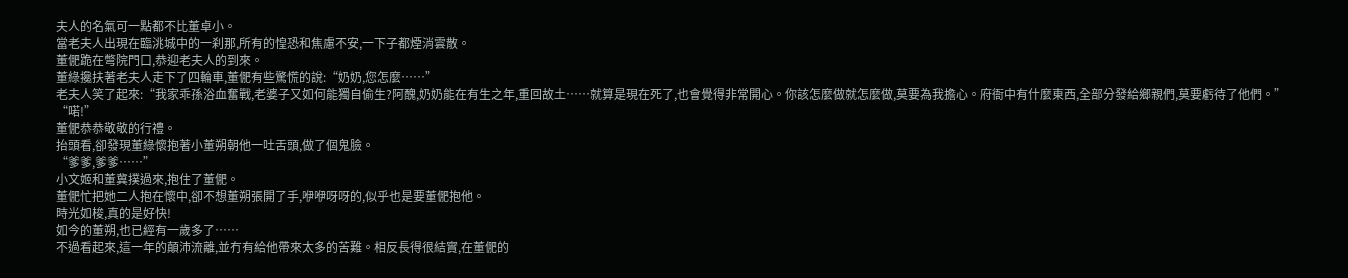夫人的名氣可一點都不比董卓小。
當老夫人出現在臨洮城中的一刹那,所有的惶恐和焦慮不安,一下子都煙消雲散。
董俷跪在彆院門口,恭迎老夫人的到來。
董綠攙扶著老夫人走下了四輪車,董俷有些驚慌的說:“奶奶,您怎麼……”
老夫人笑了起來:“我家乖孫浴血奮戰,老婆子又如何能獨自偷生?阿醜,奶奶能在有生之年,重回故土……就算是現在死了,也會覺得非常開心。你該怎麼做就怎麼做,莫要為我擔心。府衙中有什麼東西,全部分發給鄉親們,莫要虧待了他們。”
“喏!”
董俷恭恭敬敬的行禮。
抬頭看,卻發現董綠懷抱著小董朔朝他一吐舌頭,做了個鬼臉。
“爹爹,爹爹……”
小文姬和董冀撲過來,抱住了董俷。
董俷忙把她二人抱在懷中,卻不想董朔張開了手,咿咿呀呀的,似乎也是要董俷抱他。
時光如梭,真的是好快!
如今的董朔,也已經有一歲多了……
不過看起來,這一年的顛沛流離,並冇有給他帶來太多的苦難。相反長得很結實,在董俷的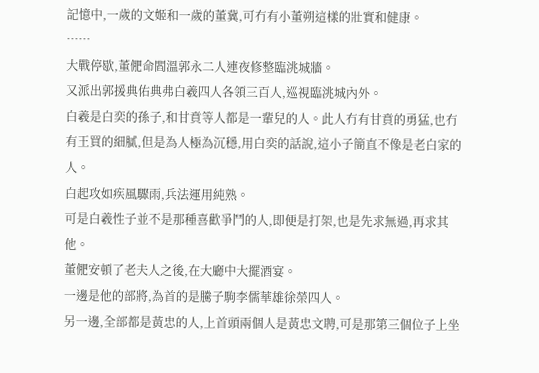記憶中,一歲的文姬和一歲的董冀,可冇有小董朔這樣的壯實和健康。
……
大戰停歇,董俷命閻溫郭永二人連夜修整臨洮城牆。
又派出郭援典佑典弗白羲四人各領三百人,巡視臨洮城內外。
白羲是白奕的孫子,和甘賁等人都是一輩兒的人。此人冇有甘賁的勇猛,也冇有王買的細膩,但是為人極為沉穩,用白奕的話說,這小子簡直不像是老白家的人。
白起攻如疾風驟雨,兵法運用純熟。
可是白羲性子並不是那種喜歡爭鬥的人,即便是打架,也是先求無過,再求其他。
董俷安頓了老夫人之後,在大廳中大擺酒宴。
一邊是他的部將,為首的是騰子駒李儒華雄徐榮四人。
另一邊,全部都是黃忠的人,上首頭兩個人是黃忠文聘,可是那第三個位子上坐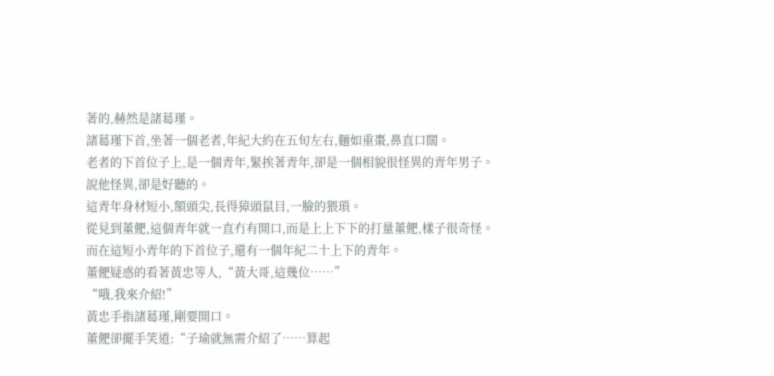著的,赫然是諸葛瑾。
諸葛瑾下首,坐著一個老者,年紀大約在五旬左右,麵如重棗,鼻直口闊。
老者的下首位子上,是一個青年,緊挨著青年,卻是一個相貌很怪異的青年男子。
說他怪異,卻是好聽的。
這青年身材短小,額頭尖,長得獐頭鼠目,一臉的猥瑣。
從見到董俷,這個青年就一直冇有開口,而是上上下下的打量董俷,樣子很奇怪。
而在這短小青年的下首位子,還有一個年紀二十上下的青年。
董俷疑惑的看著黃忠等人,“黃大哥,這幾位……”
“哦,我來介紹!”
黃忠手指諸葛瑾,剛要開口。
董俷卻擺手笑道:“子瑜就無需介紹了……算起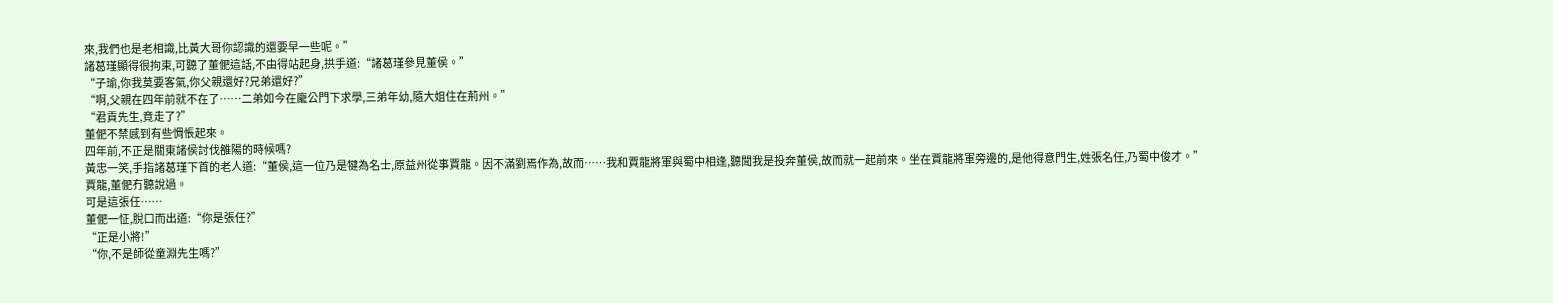來,我們也是老相識,比黃大哥你認識的還要早一些呢。”
諸葛瑾顯得很拘束,可聽了董俷這話,不由得站起身,拱手道:“諸葛瑾參見董侯。”
“子瑜,你我莫要客氣,你父親還好?兄弟還好?”
“啊,父親在四年前就不在了……二弟如今在龐公門下求學,三弟年幼,隨大姐住在荊州。”
“君貢先生,竟走了?”
董俷不禁感到有些惆悵起來。
四年前,不正是關東諸侯討伐雒陽的時候嗎?
黃忠一笑,手指諸葛瑾下首的老人道:“董侯,這一位乃是犍為名士,原益州從事賈龍。因不滿劉焉作為,故而……我和賈龍將軍與蜀中相逢,聽聞我是投奔董侯,故而就一起前來。坐在賈龍將軍旁邊的,是他得意門生,姓張名任,乃蜀中俊才。”
賈龍,董俷冇聽說過。
可是這張任……
董俷一怔,脫口而出道:“你是張任?”
“正是小將!”
“你,不是師從童淵先生嗎?”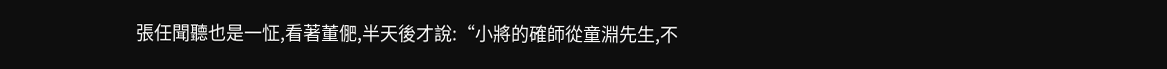張任聞聽也是一怔,看著董俷,半天後才說:“小將的確師從童淵先生,不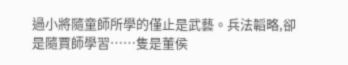過小將隨童師所學的僅止是武藝。兵法韜略,卻是隨賈師學習……隻是董侯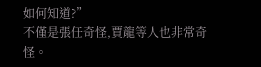如何知道?”
不僅是張任奇怪,賈龍等人也非常奇怪。